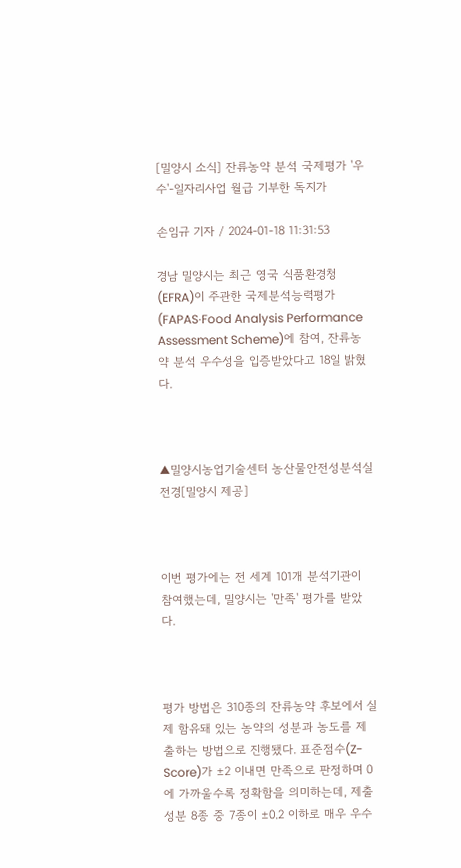[밀양시 소식] 잔류농약 분석 국제평가 '우수'-일자리사업 월급 기부한 독지가

손임규 기자 / 2024-01-18 11:31:53

경남 밀양시는 최근 영국 식품환경청(EFRA)이 주관한 국제분석능력평가(FAPAS·Food Analysis Performance Assessment Scheme)에 참여, 잔류농약 분석 우수성을 입증받았다고 18일 밝혔다.



▲밀양시농업기술센터 농산물안전성분석실 전경[밀양시 제공]



이번 평가에는 전 세계 101개 분석기관이 참여했는데, 밀양시는 '만족' 평가를 받았다.



평가 방법은 310종의 잔류농약 후보에서 실제 함유돼 있는 농약의 성분과 농도를 제출하는 방법으로 진행됐다. 표준점수(Z-Score)가 ±2 이내면 만족으로 판정하며 0에 가까울수록 정확함을 의미하는데, 제출성분 8종 중 7종이 ±0.2 이하로 매우 우수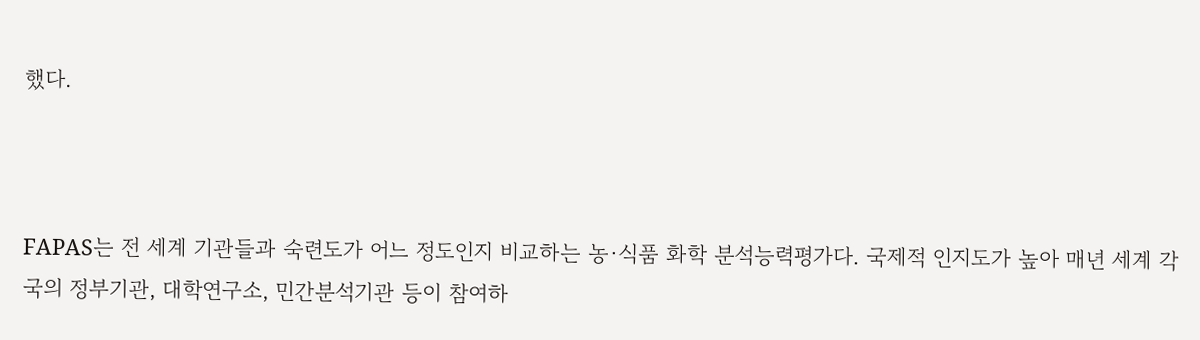했다.



FAPAS는 전 세계 기관들과 숙련도가 어느 정도인지 비교하는 농·식품 화학 분석능력평가다. 국제적 인지도가 높아 매년 세계 각국의 정부기관, 대학연구소, 민간분석기관 등이 참여하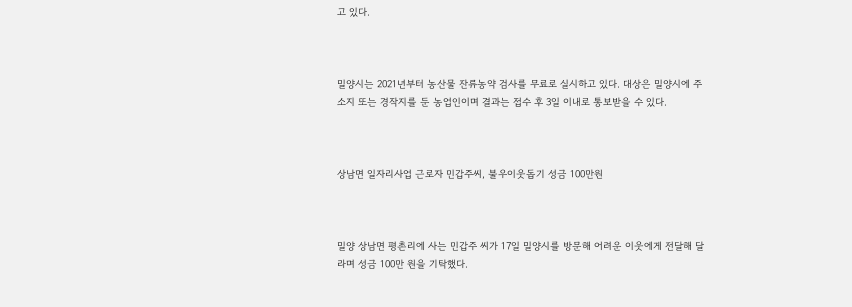고 있다.



밀양시는 2021년부터 농산물 잔류농약 검사를 무료로 실시하고 있다. 대상은 밀양시에 주소지 또는 경작지를 둔 농업인이며 결과는 접수 후 3일 이내로 통보받을 수 있다.



상남면 일자리사업 근로자 민갑주씨, 불우이웃돕기 성금 100만원



밀양 상남면 평촌리에 사는 민갑주 씨가 17일 밀양시를 방문해 어려운 이웃에게 전달해 달라며 성금 100만 원을 기탁했다.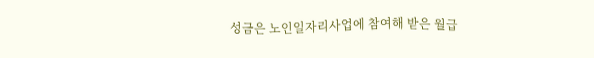성금은 노인일자리사업에 참여해 받은 월급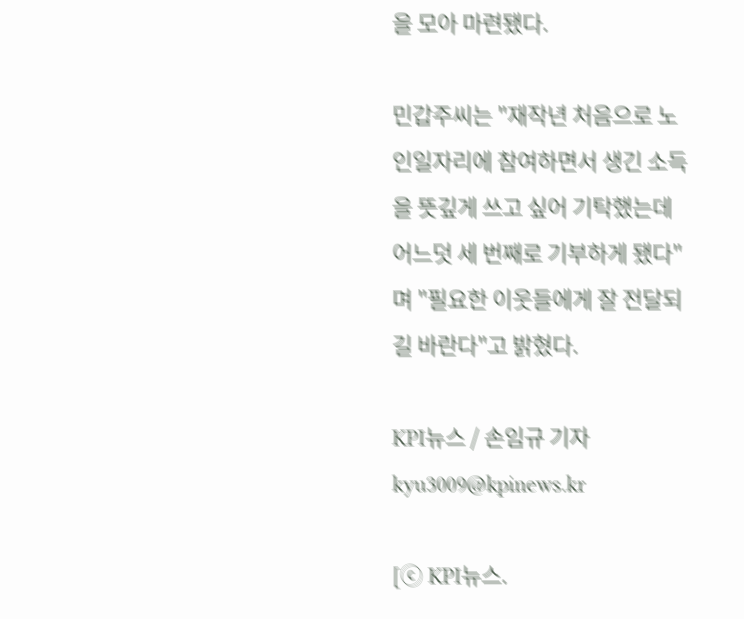을 모아 마련됐다.

민갑주씨는 "재작년 처음으로 노인일자리에 참여하면서 생긴 소득을 뜻깊게 쓰고 싶어 기탁했는데 어느덧 세 번째로 기부하게 됐다"며 "필요한 이웃들에게 잘 전달되길 바란다"고 밝혔다.

KPI뉴스 / 손임규 기자 kyu3009@kpinews.kr

[ⓒ KPI뉴스.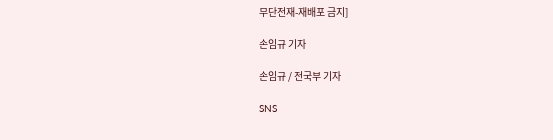무단전재-재배포 금지]

손임규 기자

손임규 / 전국부 기자

SNS